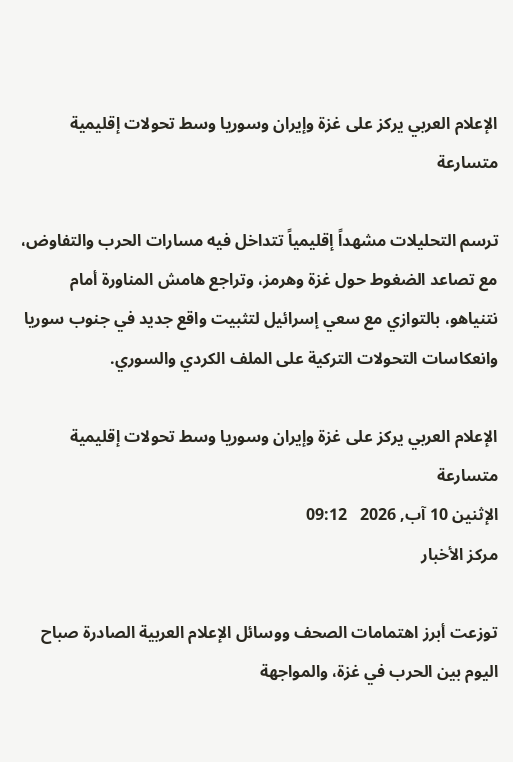الإعلام العربي يركز على غزة وإيران وسوريا وسط تحولات إقليمية متسارعة

ترسم التحليلات مشهداً إقليمياً تتداخل فيه مسارات الحرب والتفاوض، مع تصاعد الضغوط حول غزة وهرمز، وتراجع هامش المناورة أمام نتنياهو، بالتوازي مع سعي إسرائيل لتثبيت واقع جديد في جنوب سوريا وانعكاسات التحولات التركية على الملف الكردي والسوري.

الإعلام العربي يركز على غزة وإيران وسوريا وسط تحولات إقليمية متسارعة
الإثنين 10 آب, 2026   09:12
مركز الأخبار

توزعت أبرز اهتمامات الصحف ووسائل الإعلام العربية الصادرة صباح اليوم بين الحرب في غزة، والمواجهة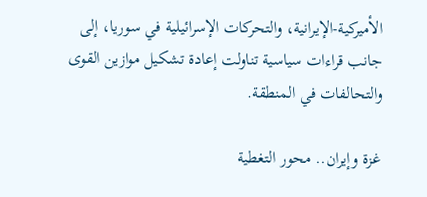الأميركية-الإيرانية، والتحركات الإسرائيلية في سوريا، إلى جانب قراءات سياسية تناولت إعادة تشكيل موازين القوى والتحالفات في المنطقة.

غزة وإيران.. محور التغطية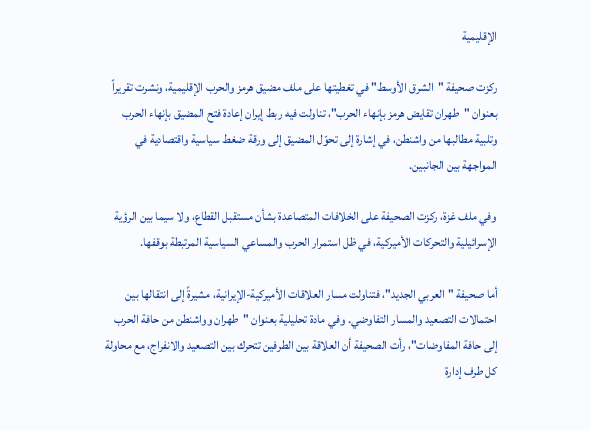الإقليمية

ركزت صحيفة "الشرق الأوسط" في تغطيتها على ملف مضيق هرمز والحرب الإقليمية، ونشرت تقريراً بعنوان "طهران تقايض هرمز بإنهاء الحرب"، تناولت فيه ربط إيران إعادة فتح المضيق بإنهاء الحرب وتلبية مطالبها من واشنطن، في إشارة إلى تحوّل المضيق إلى ورقة ضغط سياسية واقتصادية في المواجهة بين الجانبين.

وفي ملف غزة، ركزت الصحيفة على الخلافات المتصاعدة بشأن مستقبل القطاع، ولا سيما بين الرؤية الإسرائيلية والتحركات الأميركية، في ظل استمرار الحرب والمساعي السياسية المرتبطة بوقفها.

أما صحيفة "العربي الجديد"، فتناولت مسار العلاقات الأميركية-الإيرانية، مشيرةً إلى انتقالها بين احتمالات التصعيد والمسار التفاوضي. وفي مادة تحليلية بعنوان "طهران وواشنطن من حافة الحرب إلى حافة المفاوضات"، رأت الصحيفة أن العلاقة بين الطرفين تتحرك بين التصعيد والانفراج، مع محاولة كل طرف إدارة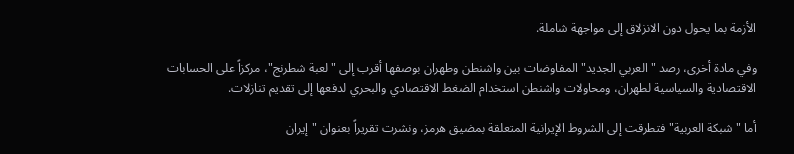الأزمة بما يحول دون الانزلاق إلى مواجهة شاملة.

وفي مادة أخرى، رصد "العربي الجديد" المفاوضات بين واشنطن وطهران بوصفها أقرب إلى "لعبة شطرنج"، مركزاً على الحسابات الاقتصادية والسياسية لطهران، ومحاولات واشنطن استخدام الضغط الاقتصادي والبحري لدفعها إلى تقديم تنازلات.

أما "شبكة العربية" فتطرقت إلى الشروط الإيرانية المتعلقة بمضيق هرمز، ونشرت تقريراً بعنوان "إيران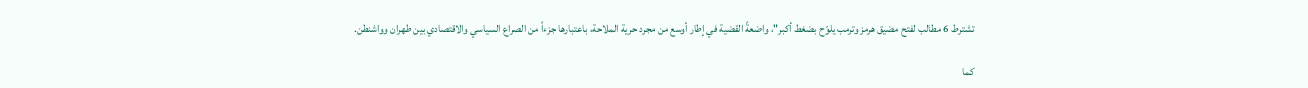تشترط 6 مطالب لفتح مضيق هرمز وترمب يلوّح بضغط أكبر"، واضعةً القضية في إطار أوسع من مجرد حرية الملاحة، باعتبارها جزءاً من الصراع السياسي والاقتصادي بين طهران وواشنطن.

كما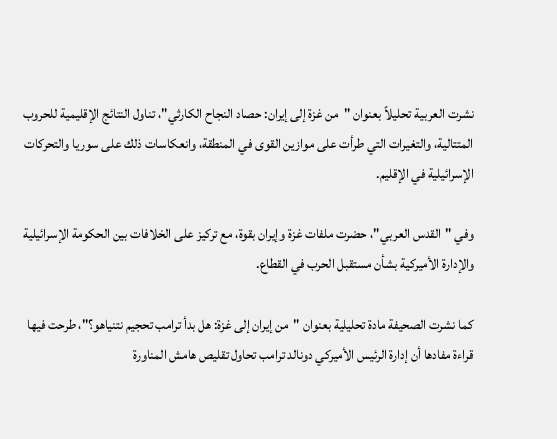نشرت العربية تحليلاً بعنوان "من غزة إلى إيران: حصاد النجاح الكارثي"، تناول النتائج الإقليمية للحروب المتتالية، والتغيرات التي طرأت على موازين القوى في المنطقة، وانعكاسات ذلك على سوريا والتحركات الإسرائيلية في الإقليم.

وفي "القدس العربي"، حضرت ملفات غزة وإيران بقوة، مع تركيز على الخلافات بين الحكومة الإسرائيلية والإدارة الأميركية بشأن مستقبل الحرب في القطاع.

كما نشرت الصحيفة مادة تحليلية بعنوان "من إيران إلى غزة: هل بدأ ترامب تحجيم نتنياهو؟"، طرحت فيها قراءة مفادها أن إدارة الرئيس الأميركي دونالد ترامب تحاول تقليص هامش المناورة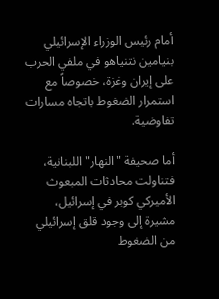أمام رئيس الوزراء الإسرائيلي بنيامين نتنياهو في ملفي الحرب على إيران وغزة، خصوصاً مع استمرار الضغوط باتجاه مسارات تفاوضية.

أما صحيفة "النهار" اللبنانية، فتناولت محادثات المبعوث الأميركي كوبر في إسرائيل، مشيرة إلى وجود قلق إسرائيلي من الضغوط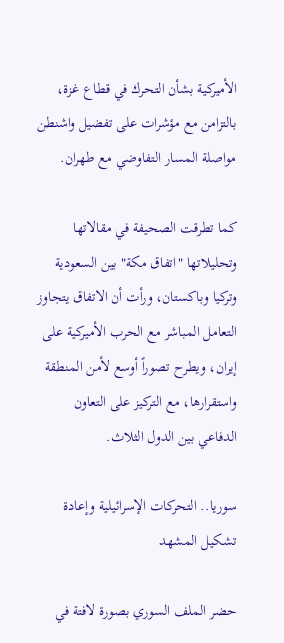الأميركية بشأن التحرك في قطاع غزة، بالتزامن مع مؤشرات على تفضيل واشنطن مواصلة المسار التفاوضي مع طهران.

كما تطرقت الصحيفة في مقالاتها وتحليلاتها "اتفاق مكة" بين السعودية وتركيا وباكستان، ورأت أن الاتفاق يتجاوز التعامل المباشر مع الحرب الأميركية على إيران، ويطرح تصوراً أوسع لأمن المنطقة واستقرارها، مع التركيز على التعاون الدفاعي بين الدول الثلاث.

سوريا.. التحركات الإسرائيلية وإعادة تشكيل المشهد

حضر الملف السوري بصورة لافتة في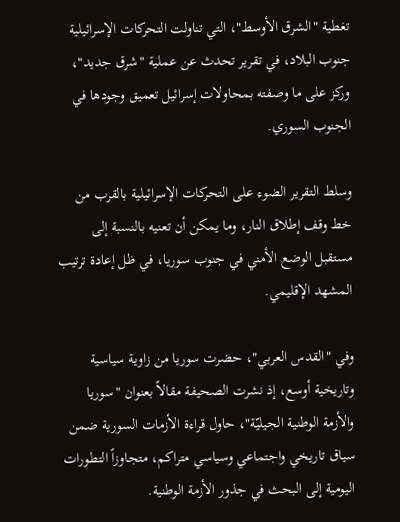تغطية "الشرق الأوسط"، التي تناولت التحركات الإسرائيلية جنوب البلاد، في تقرير تحدث عن عملية "شرق جديد"، وركز على ما وصفته بمحاولات إسرائيل تعميق وجودها في الجنوب السوري.

وسلط التقرير الضوء على التحركات الإسرائيلية بالقرب من خط وقف إطلاق النار، وما يمكن أن تعنيه بالنسبة إلى مستقبل الوضع الأمني في جنوب سوريا، في ظل إعادة ترتيب المشهد الإقليمي.

وفي "القدس العربي"، حضرت سوريا من زاوية سياسية وتاريخية أوسع، إذ نشرت الصحيفة مقالاً بعنوان "سوريا والأزمة الوطنية الجيليّة"، حاول قراءة الأزمات السورية ضمن سياق تاريخي واجتماعي وسياسي متراكم، متجاوزاً التطورات اليومية إلى البحث في جذور الأزمة الوطنية.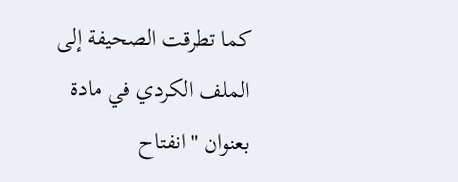كما تطرقت الصحيفة إلى الملف الكردي في مادة بعنوان "انفتاح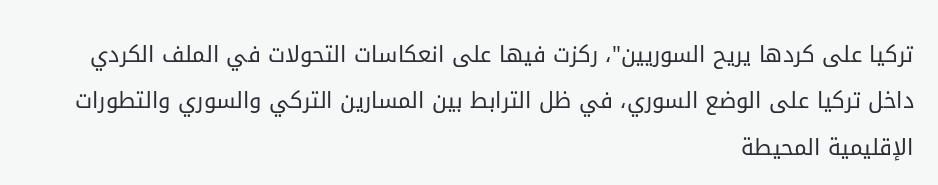تركيا على كردها يريح السوريين"، ركزت فيها على انعكاسات التحولات في الملف الكردي داخل تركيا على الوضع السوري، في ظل الترابط بين المسارين التركي والسوري والتطورات الإقليمية المحيطة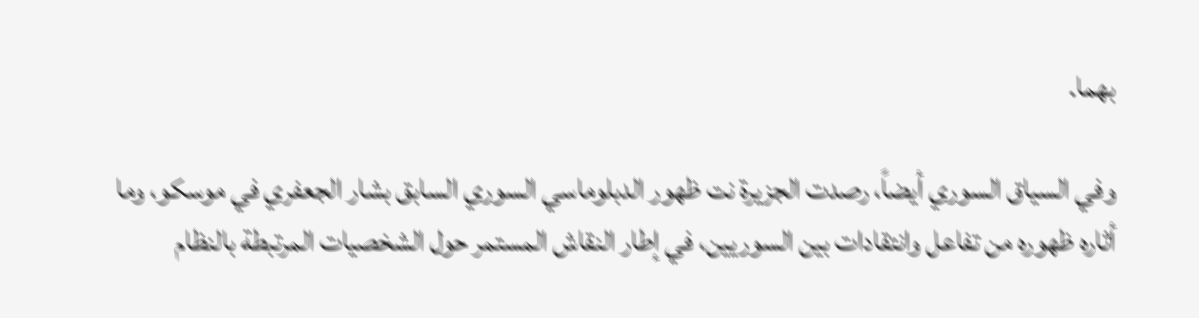بهما.

وفي السياق السوري أيضاً، رصدت الجزيرة نت ظهور الدبلوماسي السوري السابق بشار الجعفري في موسكو، وما أثاره ظهوره من تفاعل وانتقادات بين السوريين، في إطار النقاش المستمر حول الشخصيات المرتبطة بالنظام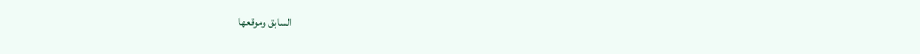السابق وموقعها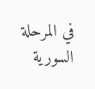في المرحلة السورية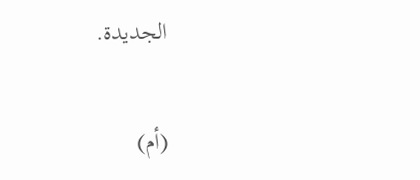الجديدة.

(أم)